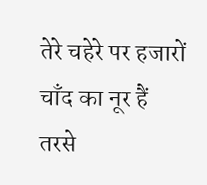तेरे चहेरे पर हजारों चाँद का नूर हैं
तरसे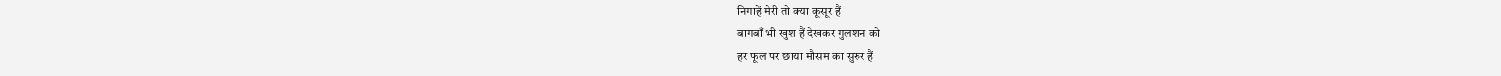निगाहें मेरी तो क्या कूसूर हैं
बागबाँ भी खुश हैं देखकर गुलशन को
हर फूल पर छाया मौसम का सुरुर हैं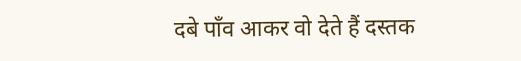दबे पाँव आकर वो देते हैं दस्तक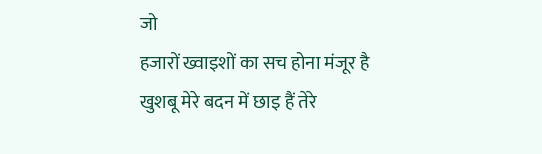जो
हजारों ख्वाइशों का सच होना मंजूर है
खुशबू मेरे बदन में छाइ हैं तेरे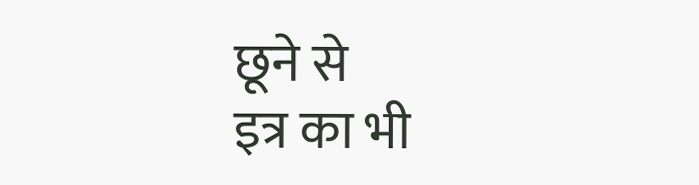छूने से
इत्र का भी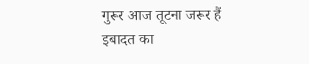गुरूर आज तूटना जरूर हैं
इबादत का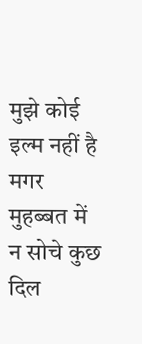मुझे कोई इल्म नहीं है मगर
मुहब्बत में न सोचे कुछ दिल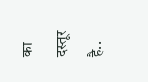का दस्तूर है..